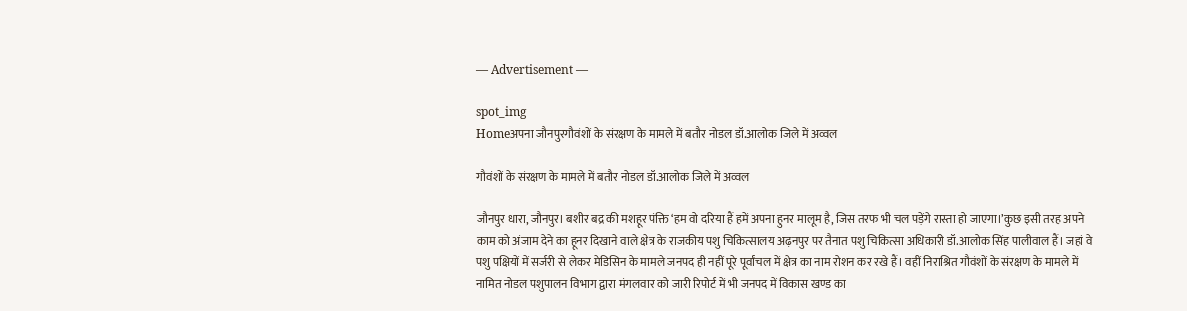― Advertisement ―

spot_img
Homeअपना जौनपुरगौवंशों के संरक्षण के मामले में बतौर नोडल डॉ.आलोक जिले में अव्वल

गौवंशों के संरक्षण के मामले में बतौर नोडल डॉ.आलोक जिले में अव्वल

जौनपुर धारा, जौनपुर। बशीर बद्र की मशहूर पंक्ति ‘हम वो दरिया हैं हमें अपना हुनर मालूम है, जिस तरफ भी चल पड़ेंगे रास्ता हो जाएगा।’कुछ इसी तरह अपने काम को अंजाम देने का हूनर दिखाने वाले क्षेत्र के राजकीय पशु चिकित्सालय अढ़नपुर पर तैनात पशु चिकित्सा अधिकारी डॉ.आलोक सिंह पालीवाल हैं। जहां वे पशु पक्षियों में सर्जरी से लेकर मेडिसिन के मामले जनपद ही नहीं पूरे पूर्वांचल में क्षेत्र का नाम रोशन कर रखे हैं। वहीं निराश्रित गौवंशों के संरक्षण के मामले में नामित नोडल पशुपालन विभाग द्वारा मंगलवार को जारी रिपोर्ट में भी जनपद में विकास खण्ड का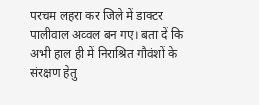परचम लहरा कर जिले में डाक्टर पालीवाल अव्वल बन गए। बता दें कि अभी हाल ही में निराश्रित गौवंशों के संरक्षण हेतु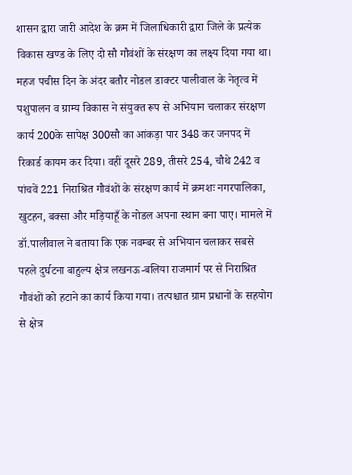शासन द्वारा जारी आदेश के क्रम में जिलाधिकारी द्वारा जिले के प्रत्येक विकास खण्ड के लिए दो सौ गौवंशों के संरक्षण का लक्ष्य दिया गया था। महज पचीस दिन के अंदर बतौर नोडल डाक्टर पालीवाल के नेतृत्व में पशुपालन व ग्राम्य विकास ने संयुक्त रूप से अभियान चलाकर संरक्षण कार्य 200के सापेक्ष 300सौ का आंकड़ा पार 348 कर जनपद में रिकार्ड कायम कर दिया। वहीं दूसरे 289, तीसरे 254, चौथे 242 व पांचवें 221 निराश्रित गौवंशों के संरक्षण कार्य में क्रमशः नगरपालिका, खुटहन, बक्सा और मड़ियाहूँ के नोडल अपना स्थान बना पाए। मामले में डॉ.पालीवाल ने बताया कि एक नवम्बर से अभियान चलाकर सबसे पहले दुर्घटना बाहुल्य क्षेत्र लखनऊ-बलिया राजमार्ग पर से निराश्रित गौवंशों को हटाने का कार्य किया गया। तत्पश्चात ग्राम प्रधानों के सहयोग से क्षेत्र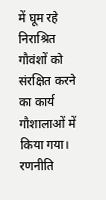में घूम रहे निराश्रित गौवंशों को संरक्षित करने का कार्य गौशालाओं में किया गया। रणनीति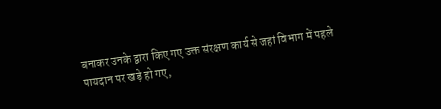बनाकर उनके द्वारा किए गए उक्त संरक्षण कार्य से जहां विभाग में पहले पायदान पर खड़े हो गए,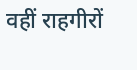वहीं राहगीरों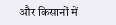और किसानों में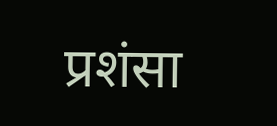प्रशंसा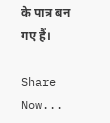के पात्र बन गए हैं।

Share Now...